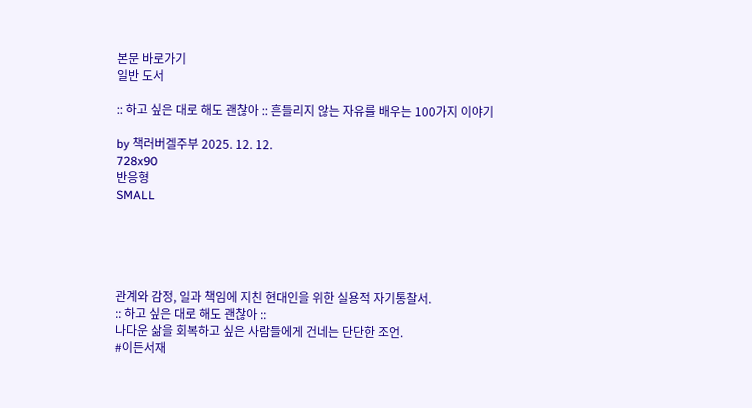본문 바로가기
일반 도서

:: 하고 싶은 대로 해도 괜찮아 :: 흔들리지 않는 자유를 배우는 100가지 이야기

by 책러버겔주부 2025. 12. 12.
728x90
반응형
SMALL





관계와 감정, 일과 책임에 지친 현대인을 위한 실용적 자기통찰서.
:: 하고 싶은 대로 해도 괜찮아 ::
나다운 삶을 회복하고 싶은 사람들에게 건네는 단단한 조언.
#이든서재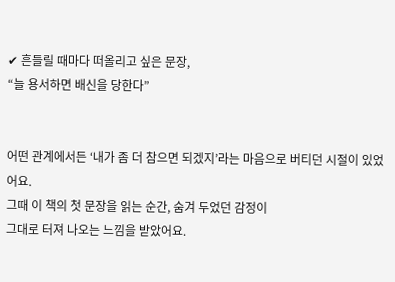✔ 흔들릴 때마다 떠올리고 싶은 문장,
“늘 용서하면 배신을 당한다”


어떤 관계에서든 ‘내가 좀 더 참으면 되겠지’라는 마음으로 버티던 시절이 있었어요.
그때 이 책의 첫 문장을 읽는 순간, 숨겨 두었던 감정이
그대로 터져 나오는 느낌을 받았어요.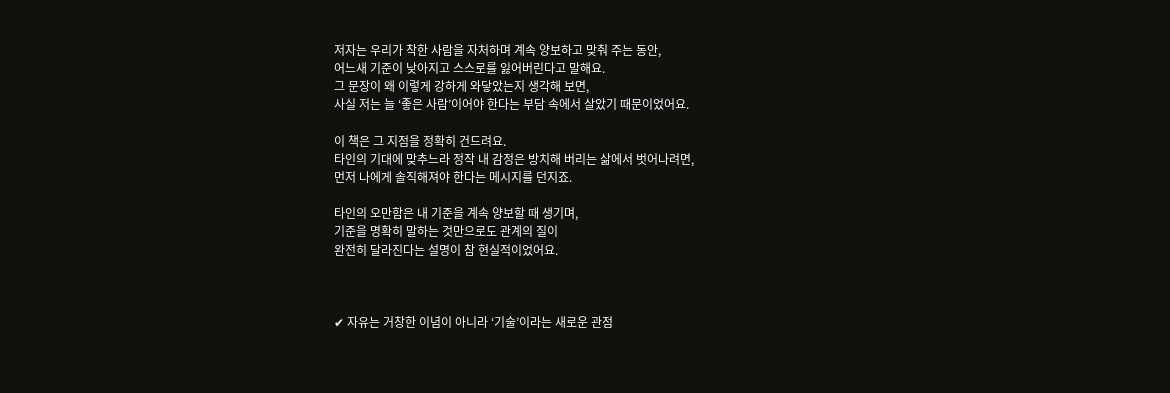저자는 우리가 착한 사람을 자처하며 계속 양보하고 맞춰 주는 동안,
어느새 기준이 낮아지고 스스로를 잃어버린다고 말해요.
그 문장이 왜 이렇게 강하게 와닿았는지 생각해 보면,
사실 저는 늘 ‘좋은 사람’이어야 한다는 부담 속에서 살았기 때문이었어요.

이 책은 그 지점을 정확히 건드려요.
타인의 기대에 맞추느라 정작 내 감정은 방치해 버리는 삶에서 벗어나려면,
먼저 나에게 솔직해져야 한다는 메시지를 던지죠.

타인의 오만함은 내 기준을 계속 양보할 때 생기며,
기준을 명확히 말하는 것만으로도 관계의 질이
완전히 달라진다는 설명이 참 현실적이었어요.



✔ 자유는 거창한 이념이 아니라 ‘기술’이라는 새로운 관점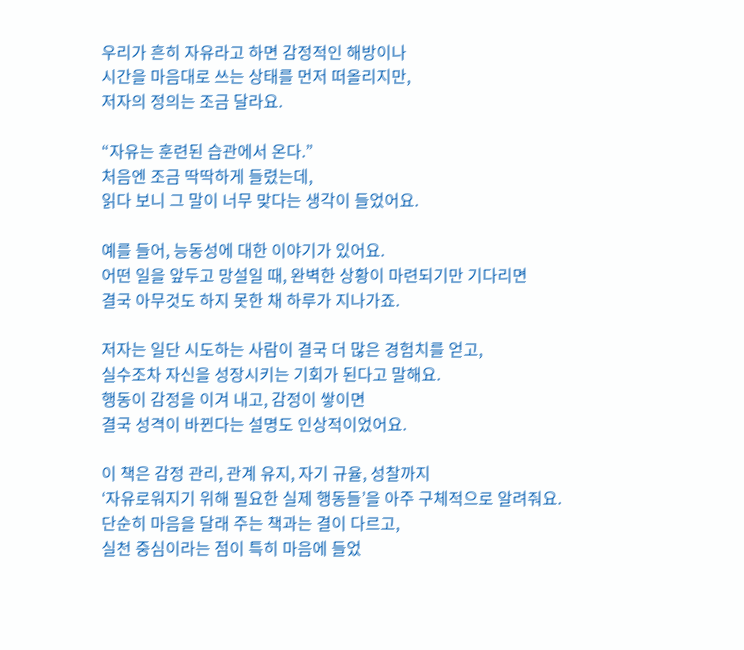우리가 흔히 자유라고 하면 감정적인 해방이나
시간을 마음대로 쓰는 상태를 먼저 떠올리지만,
저자의 정의는 조금 달라요.

“자유는 훈련된 습관에서 온다.”
처음엔 조금 딱딱하게 들렸는데,
읽다 보니 그 말이 너무 맞다는 생각이 들었어요.

예를 들어, 능동성에 대한 이야기가 있어요.
어떤 일을 앞두고 망설일 때, 완벽한 상황이 마련되기만 기다리면
결국 아무것도 하지 못한 채 하루가 지나가죠.

저자는 일단 시도하는 사람이 결국 더 많은 경험치를 얻고,
실수조차 자신을 성장시키는 기회가 된다고 말해요.
행동이 감정을 이겨 내고, 감정이 쌓이면
결국 성격이 바뀐다는 설명도 인상적이었어요.

이 책은 감정 관리, 관계 유지, 자기 규율, 성찰까지
‘자유로워지기 위해 필요한 실제 행동들’을 아주 구체적으로 알려줘요.
단순히 마음을 달래 주는 책과는 결이 다르고,
실천 중심이라는 점이 특히 마음에 들었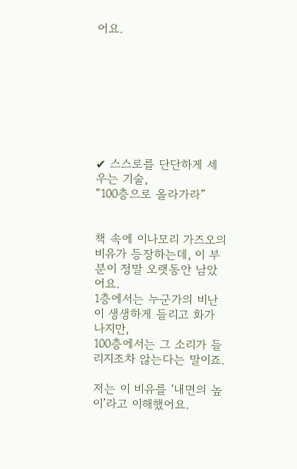어요.








✔ 스스로를 단단하게 세우는 기술,
“100층으로 올라가라”


책 속에 이나모리 가즈오의 비유가 등장하는데, 이 부분이 정말 오랫동안 남았어요.
1층에서는 누군가의 비난이 생생하게 들리고 화가 나지만,
100층에서는 그 소리가 들리지조차 않는다는 말이죠.

저는 이 비유를 ‘내면의 높이’라고 이해했어요.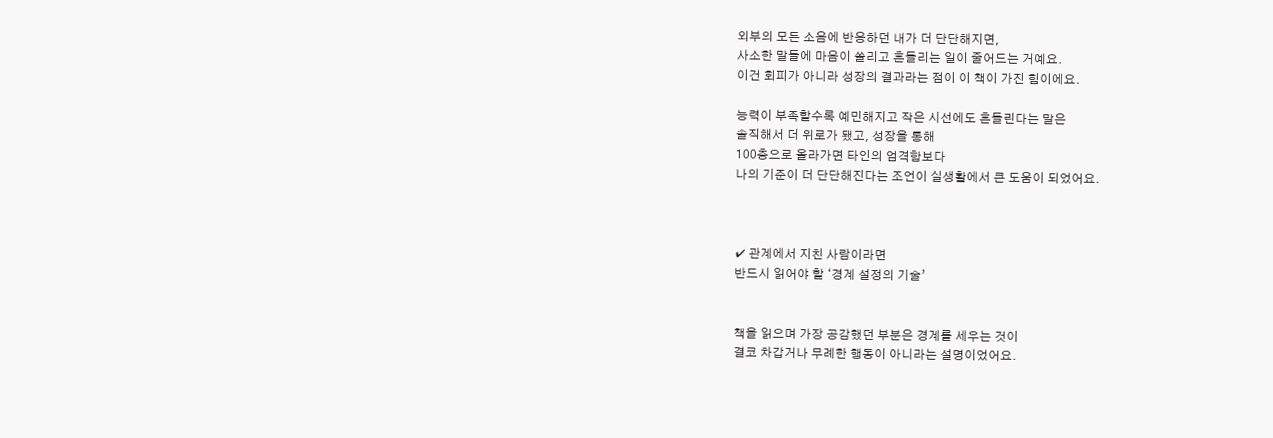외부의 모든 소음에 반응하던 내가 더 단단해지면,
사소한 말들에 마음이 쏠리고 흔들리는 일이 줄어드는 거예요.
이건 회피가 아니라 성장의 결과라는 점이 이 책이 가진 힘이에요.

능력이 부족할수록 예민해지고 작은 시선에도 흔들린다는 말은
솔직해서 더 위로가 됐고, 성장을 통해
100층으로 올라가면 타인의 엄격함보다
나의 기준이 더 단단해진다는 조언이 실생활에서 큰 도움이 되었어요.



✔ 관계에서 지친 사람이라면
반드시 읽어야 할 ‘경계 설정의 기술’


책을 읽으며 가장 공감했던 부분은 경계를 세우는 것이
결코 차갑거나 무례한 행동이 아니라는 설명이었어요.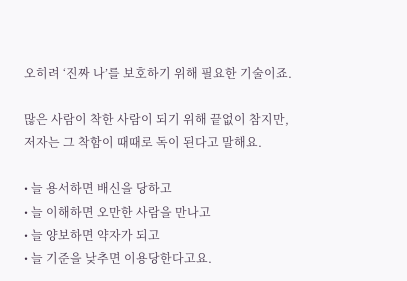오히려 ‘진짜 나’를 보호하기 위해 필요한 기술이죠.

많은 사람이 착한 사람이 되기 위해 끝없이 참지만,
저자는 그 착함이 때때로 독이 된다고 말해요.

• 늘 용서하면 배신을 당하고
• 늘 이해하면 오만한 사람을 만나고
• 늘 양보하면 약자가 되고
• 늘 기준을 낮추면 이용당한다고요.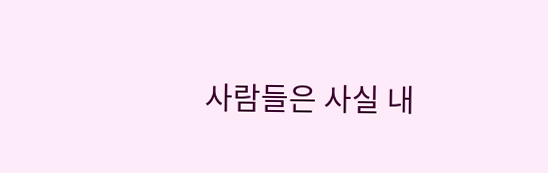사람들은 사실 내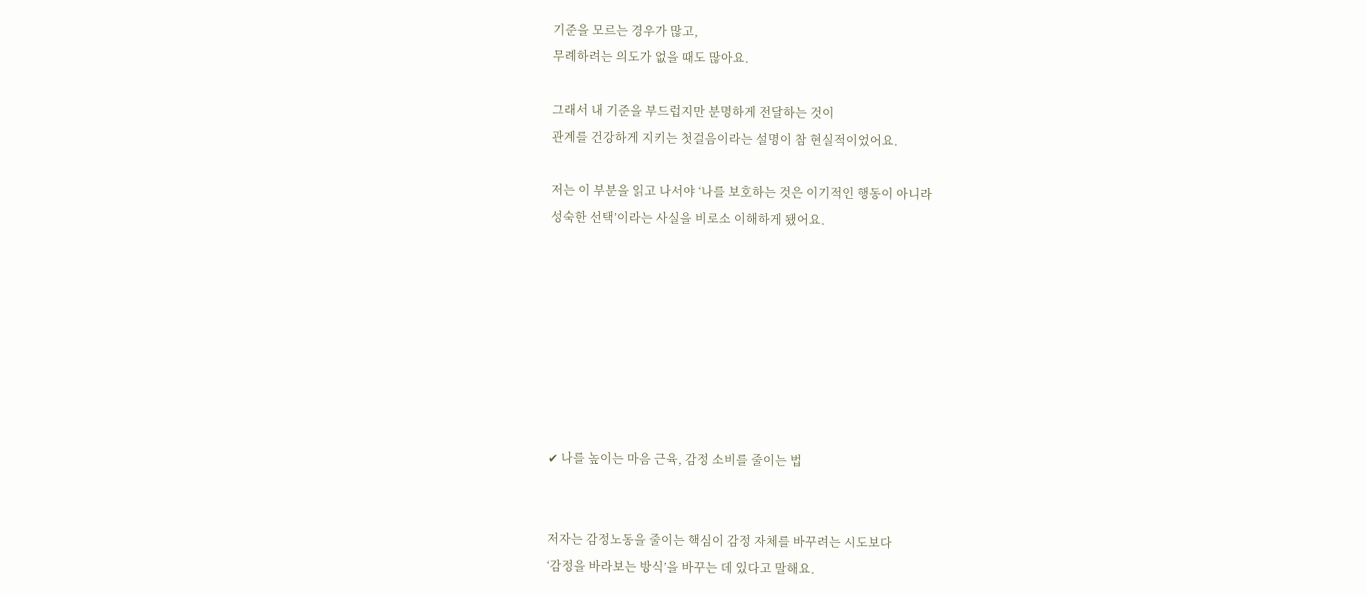기준을 모르는 경우가 많고,
무례하려는 의도가 없을 때도 많아요.

그래서 내 기준을 부드럽지만 분명하게 전달하는 것이
관계를 건강하게 지키는 첫걸음이라는 설명이 참 현실적이었어요.

저는 이 부분을 읽고 나서야 ‘나를 보호하는 것은 이기적인 행동이 아니라
성숙한 선택’이라는 사실을 비로소 이해하게 됐어요.








✔ 나를 높이는 마음 근육, 감정 소비를 줄이는 법


저자는 감정노동을 줄이는 핵심이 감정 자체를 바꾸려는 시도보다
‘감정을 바라보는 방식’을 바꾸는 데 있다고 말해요.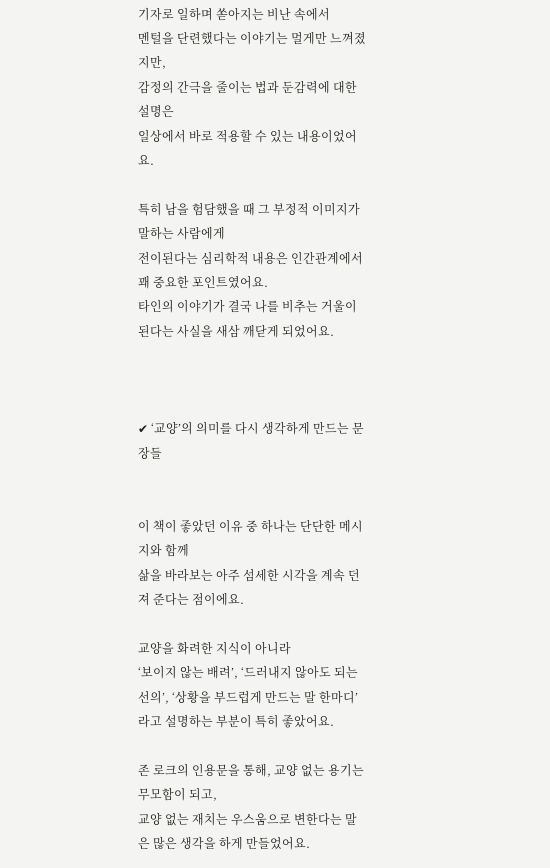기자로 일하며 쏟아지는 비난 속에서
멘털을 단련했다는 이야기는 멀게만 느껴졌지만,
감정의 간극을 줄이는 법과 둔감력에 대한 설명은
일상에서 바로 적용할 수 있는 내용이었어요.

특히 남을 험담했을 때 그 부정적 이미지가 말하는 사람에게
전이된다는 심리학적 내용은 인간관계에서 꽤 중요한 포인트였어요.
타인의 이야기가 결국 나를 비추는 거울이 된다는 사실을 새삼 깨닫게 되었어요.



✔ ‘교양’의 의미를 다시 생각하게 만드는 문장들


이 책이 좋았던 이유 중 하나는 단단한 메시지와 함께
삶을 바라보는 아주 섬세한 시각을 계속 던져 준다는 점이에요.

교양을 화려한 지식이 아니라
‘보이지 않는 배려’, ‘드러내지 않아도 되는 선의’, ‘상황을 부드럽게 만드는 말 한마디’
라고 설명하는 부분이 특히 좋았어요.

존 로크의 인용문을 통해, 교양 없는 용기는 무모함이 되고,
교양 없는 재치는 우스움으로 변한다는 말은 많은 생각을 하게 만들었어요.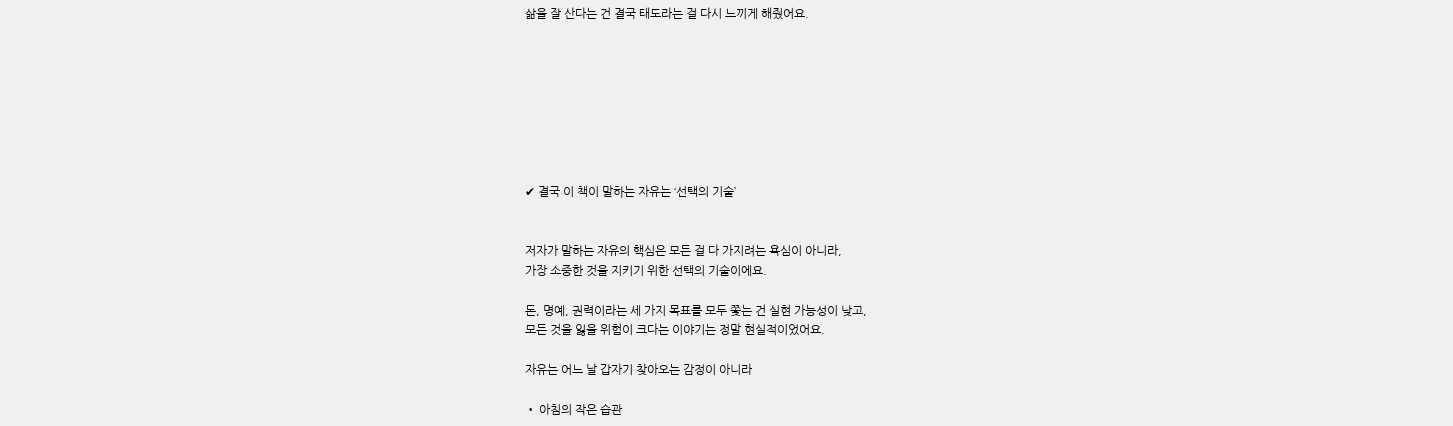삶을 잘 산다는 건 결국 태도라는 걸 다시 느끼게 해줬어요.








✔ 결국 이 책이 말하는 자유는 ‘선택의 기술’


저자가 말하는 자유의 핵심은 모든 걸 다 가지려는 욕심이 아니라,
가장 소중한 것을 지키기 위한 선택의 기술이에요.

돈, 명예, 권력이라는 세 가지 목표를 모두 쫓는 건 실현 가능성이 낮고,
모든 것을 잃을 위험이 크다는 이야기는 정말 현실적이었어요.

자유는 어느 날 갑자기 찾아오는 감정이 아니라

• 아침의 작은 습관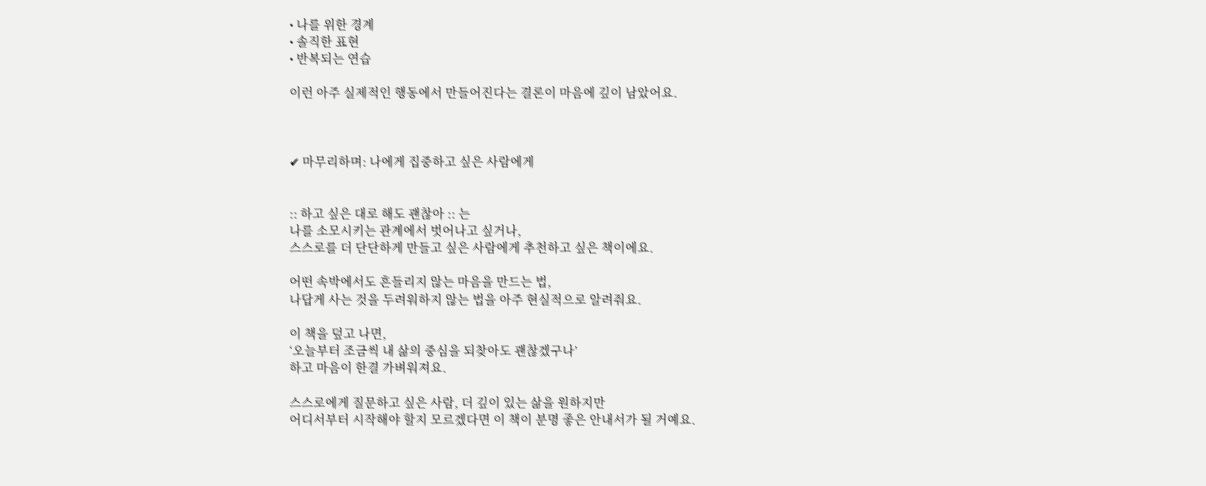• 나를 위한 경계
• 솔직한 표현
• 반복되는 연습

이런 아주 실제적인 행동에서 만들어진다는 결론이 마음에 깊이 남았어요.



✔ 마무리하며: 나에게 집중하고 싶은 사람에게


:: 하고 싶은 대로 해도 괜찮아 :: 는
나를 소모시키는 관계에서 벗어나고 싶거나,
스스로를 더 단단하게 만들고 싶은 사람에게 추천하고 싶은 책이에요.

어떤 속박에서도 흔들리지 않는 마음을 만드는 법,
나답게 사는 것을 두려워하지 않는 법을 아주 현실적으로 알려줘요.

이 책을 덮고 나면,
‘오늘부터 조금씩 내 삶의 중심을 되찾아도 괜찮겠구나’
하고 마음이 한결 가벼워져요.

스스로에게 질문하고 싶은 사람, 더 깊이 있는 삶을 원하지만
어디서부터 시작해야 할지 모르겠다면 이 책이 분명 좋은 안내서가 될 거예요.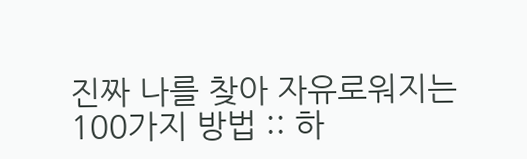진짜 나를 찾아 자유로워지는 100가지 방법 :: 하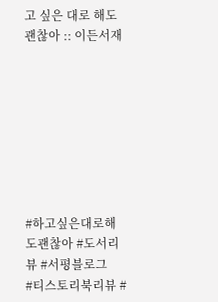고 싶은 대로 해도 괜찮아 :: 이든서재








#하고싶은대로해도괜찮아 #도서리뷰 #서평블로그
#티스토리북리뷰 #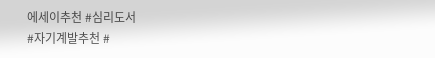에세이추천 #심리도서
#자기계발추천 #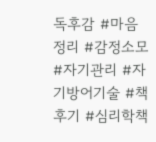독후감 #마음정리 #감정소모
#자기관리 #자기방어기술 #책후기 #심리학책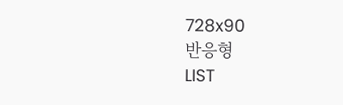728x90
반응형
LIST